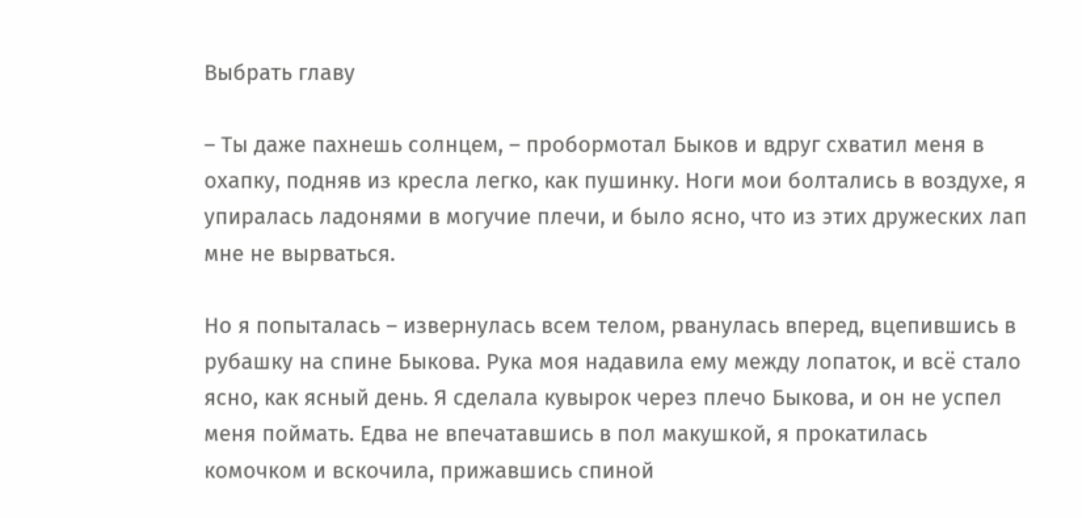Выбрать главу

– Ты даже пахнешь солнцем, – пробормотал Быков и вдруг схватил меня в охапку, подняв из кресла легко, как пушинку. Ноги мои болтались в воздухе, я упиралась ладонями в могучие плечи, и было ясно, что из этих дружеских лап мне не вырваться.

Но я попыталась – извернулась всем телом, рванулась вперед, вцепившись в рубашку на спине Быкова. Рука моя надавила ему между лопаток, и всё стало ясно, как ясный день. Я сделала кувырок через плечо Быкова, и он не успел меня поймать. Едва не впечатавшись в пол макушкой, я прокатилась комочком и вскочила, прижавшись спиной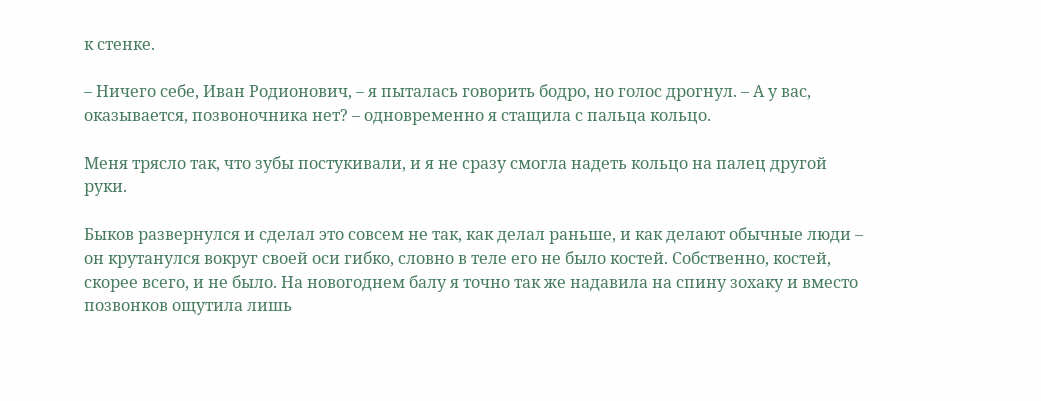к стенке.

– Ничего себе, Иван Родионович, – я пыталась говорить бодро, но голос дрогнул. – А у вас, оказывается, позвоночника нет? – одновременно я стащила с пальца кольцо.

Меня трясло так, что зубы постукивали, и я не сразу смогла надеть кольцо на палец другой руки.

Быков развернулся и сделал это совсем не так, как делал раньше, и как делают обычные люди – он крутанулся вокруг своей оси гибко, словно в теле его не было костей. Собственно, костей, скорее всего, и не было. На новогоднем балу я точно так же надавила на спину зохаку и вместо позвонков ощутила лишь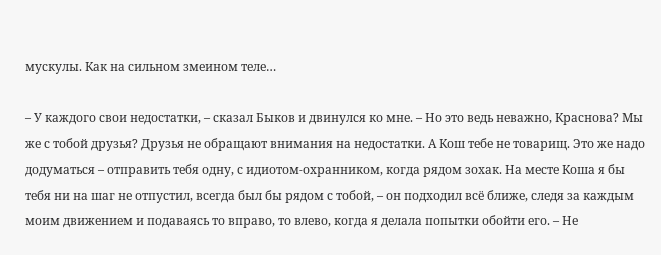мускулы. Как на сильном змеином теле…

– У каждого свои недостатки, – сказал Быков и двинулся ко мне. – Но это ведь неважно, Краснова? Мы же с тобой друзья? Друзья не обращают внимания на недостатки. А Кош тебе не товарищ. Это же надо додуматься – отправить тебя одну, с идиотом-охранником, когда рядом зохак. На месте Коша я бы тебя ни на шаг не отпустил, всегда был бы рядом с тобой, – он подходил всё ближе, следя за каждым моим движением и подаваясь то вправо, то влево, когда я делала попытки обойти его. – Не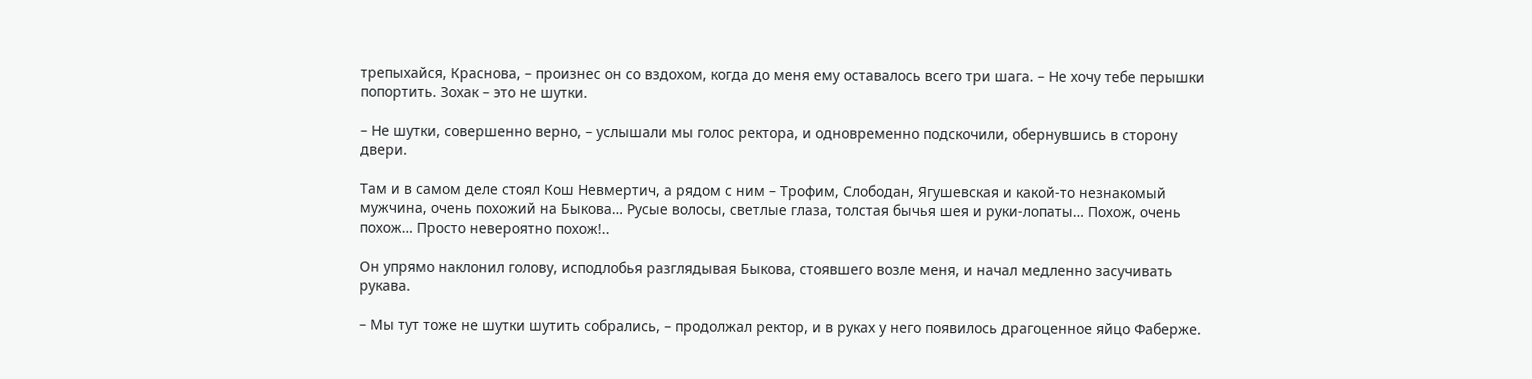трепыхайся, Краснова, – произнес он со вздохом, когда до меня ему оставалось всего три шага. – Не хочу тебе перышки попортить. Зохак – это не шутки.

– Не шутки, совершенно верно, – услышали мы голос ректора, и одновременно подскочили, обернувшись в сторону двери.

Там и в самом деле стоял Кош Невмертич, а рядом с ним – Трофим, Слободан, Ягушевская и какой-то незнакомый мужчина, очень похожий на Быкова… Русые волосы, светлые глаза, толстая бычья шея и руки-лопаты… Похож, очень похож… Просто невероятно похож!..

Он упрямо наклонил голову, исподлобья разглядывая Быкова, стоявшего возле меня, и начал медленно засучивать рукава.

– Мы тут тоже не шутки шутить собрались, – продолжал ректор, и в руках у него появилось драгоценное яйцо Фаберже.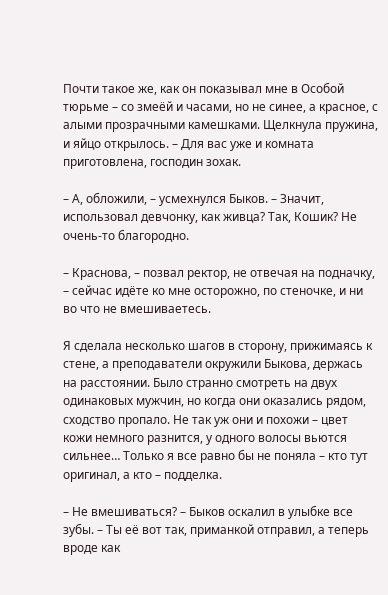Почти такое же, как он показывал мне в Особой тюрьме – со змеёй и часами, но не синее, а красное, с алыми прозрачными камешками. Щелкнула пружина, и яйцо открылось. – Для вас уже и комната приготовлена, господин зохак.

– А, обложили, – усмехнулся Быков. – Значит, использовал девчонку, как живца? Так, Кошик? Не очень-то благородно.

– Краснова, – позвал ректор, не отвечая на подначку, – сейчас идёте ко мне осторожно, по стеночке, и ни во что не вмешиваетесь.

Я сделала несколько шагов в сторону, прижимаясь к стене, а преподаватели окружили Быкова, держась на расстоянии. Было странно смотреть на двух одинаковых мужчин, но когда они оказались рядом, сходство пропало. Не так уж они и похожи – цвет кожи немного разнится, у одного волосы вьются сильнее… Только я все равно бы не поняла – кто тут оригинал, а кто – подделка.

– Не вмешиваться? – Быков оскалил в улыбке все зубы. – Ты её вот так, приманкой отправил, а теперь вроде как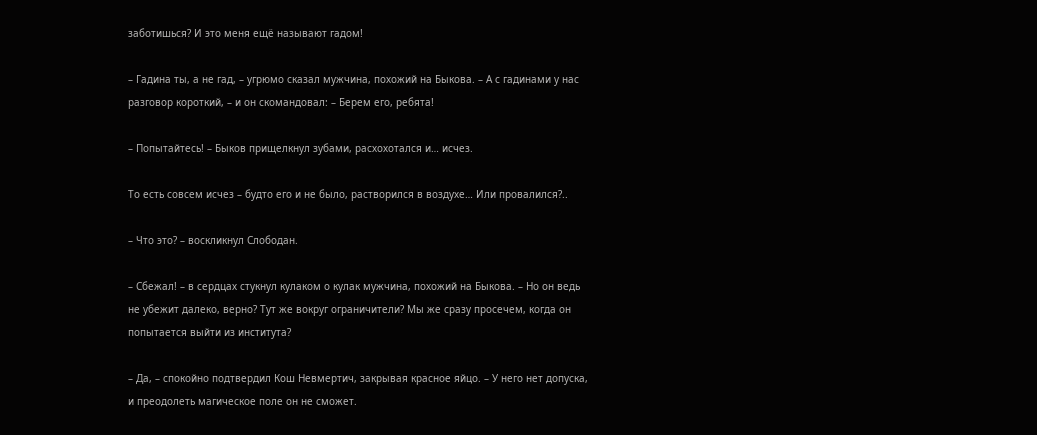заботишься? И это меня ещё называют гадом!

– Гадина ты, а не гад, – угрюмо сказал мужчина, похожий на Быкова. – А с гадинами у нас разговор короткий, – и он скомандовал: – Берем его, ребята!

– Попытайтесь! – Быков прищелкнул зубами, расхохотался и… исчез.

То есть совсем исчез – будто его и не было, растворился в воздухе… Или провалился?..

– Что это? – воскликнул Слободан.

– Сбежал! – в сердцах стукнул кулаком о кулак мужчина, похожий на Быкова. – Но он ведь не убежит далеко, верно? Тут же вокруг ограничители? Мы же сразу просечем, когда он попытается выйти из института?

– Да, – спокойно подтвердил Кош Невмертич, закрывая красное яйцо. – У него нет допуска, и преодолеть магическое поле он не сможет.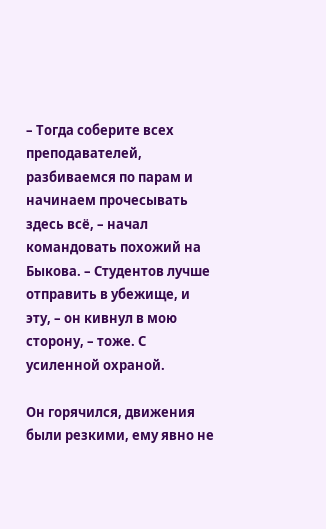– Тогда соберите всех преподавателей, разбиваемся по парам и начинаем прочесывать здесь всё, – начал командовать похожий на Быкова. – Студентов лучше отправить в убежище, и эту, – он кивнул в мою сторону, – тоже. С усиленной охраной.

Он горячился, движения были резкими, ему явно не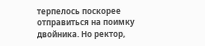терпелось поскорее отправиться на поимку двойника. Но ректор,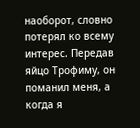наоборот, словно потерял ко всему интерес. Передав яйцо Трофиму, он поманил меня, а когда я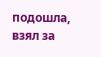подошла, взял за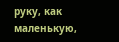руку, как маленькую,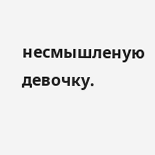несмышленую девочку.